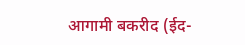आगामी बकरीद (ईद-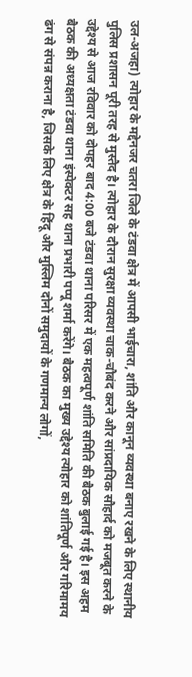उल-अजहा) त्योहार के मद्देनजर चतरा जिले के टंडवा क्षेत्र में आपसी भाईचारा, शांति और कानून व्यवस्था बनाए रखने के लिए स्थानीय पुलिस प्रशासन पूरी तरह से मुस्तैद है। त्योहार के दौरान सुरक्षा व्यवस्था चाक-चौबंद करने और सांप्रदायिक सौहार्द को मजबूत करने के उद्देश्य से आज रविवार को दोपहर बाद 4:00 बजे टंडवा थाना परिसर में एक महत्वपूर्ण शांति समिति की बैठक बुलाई गई है। इस अहम बैठक की अध्यक्षता टंडवा थाना इंस्पेक्टर सह थाना प्रभारी पप्पू शर्मा करेंगे। बैठक का मुख्य उद्देश्य त्योहार को शांतिपूर्ण और गरिमामय ढंग से संपन्न कराना है, जिसके लिए क्षेत्र के हिंदू और मुस्लिम दोनों समुदायों के गणमान्य लोगों,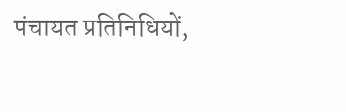पंचायत प्रतिनिधियों,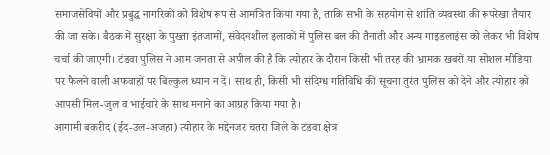समाजसेवियों और प्रबुद्ध नागरिकों को विशेष रूप से आमंत्रित किया गया है, ताकि सभी के सहयोग से शांति व्यवस्था की रूपरेखा तैयार की जा सके। बैठक में सुरक्षा के पुख्ता इंतजामों, संवेदनशील इलाकों में पुलिस बल की तैनाती और अन्य गाइडलाइंस को लेकर भी विशेष चर्चा की जाएगी। टंडवा पुलिस ने आम जनता से अपील की है कि त्योहार के दौरान किसी भी तरह की भ्रामक खबरों या सोशल मीडिया पर फैलने वाली अफवाहों पर बिल्कुल ध्यान न दें। साथ ही, किसी भी संदिग्ध गतिविधि की सूचना तुरंत पुलिस को देने और त्योहार को आपसी मिल-जुल व भाईचारे के साथ मनाने का आग्रह किया गया है।
आगामी बकरीद (ईद-उल-अजहा) त्योहार के मद्देनजर चतरा जिले के टंडवा क्षेत्र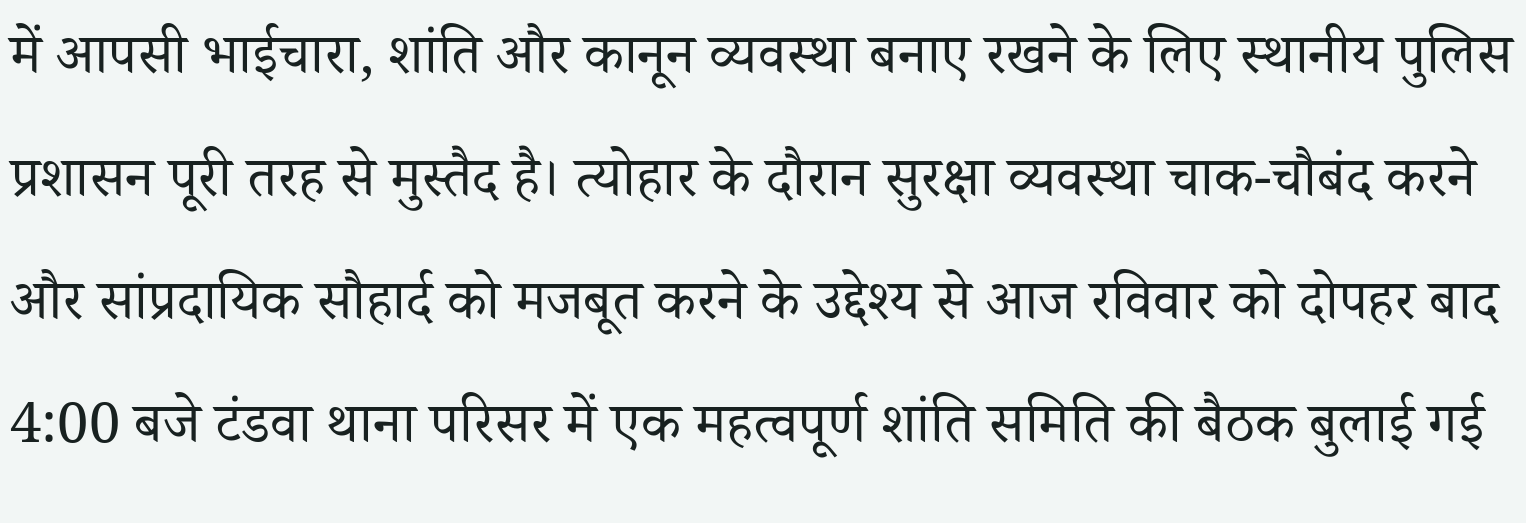में आपसी भाईचारा, शांति और कानून व्यवस्था बनाए रखने के लिए स्थानीय पुलिस प्रशासन पूरी तरह से मुस्तैद है। त्योहार के दौरान सुरक्षा व्यवस्था चाक-चौबंद करने और सांप्रदायिक सौहार्द को मजबूत करने के उद्देश्य से आज रविवार को दोपहर बाद 4:00 बजे टंडवा थाना परिसर में एक महत्वपूर्ण शांति समिति की बैठक बुलाई गई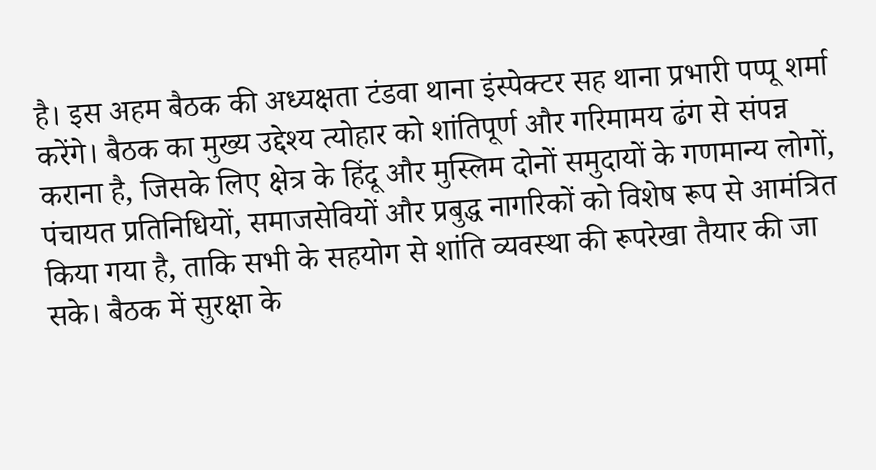है। इस अहम बैठक की अध्यक्षता टंडवा थाना इंस्पेक्टर सह थाना प्रभारी पप्पू शर्मा करेंगे। बैठक का मुख्य उद्देश्य त्योहार को शांतिपूर्ण और गरिमामय ढंग से संपन्न कराना है, जिसके लिए क्षेत्र के हिंदू और मुस्लिम दोनों समुदायों के गणमान्य लोगों, पंचायत प्रतिनिधियों, समाजसेवियों और प्रबुद्ध नागरिकों को विशेष रूप से आमंत्रित किया गया है, ताकि सभी के सहयोग से शांति व्यवस्था की रूपरेखा तैयार की जा सके। बैठक में सुरक्षा के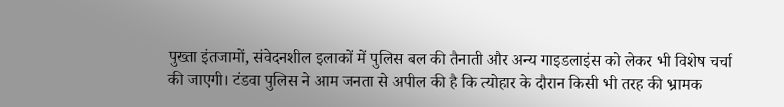पुख्ता इंतजामों, संवेदनशील इलाकों में पुलिस बल की तैनाती और अन्य गाइडलाइंस को लेकर भी विशेष चर्चा की जाएगी। टंडवा पुलिस ने आम जनता से अपील की है कि त्योहार के दौरान किसी भी तरह की भ्रामक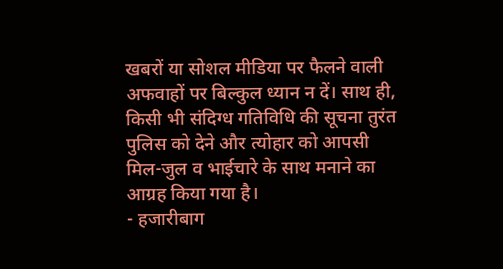खबरों या सोशल मीडिया पर फैलने वाली अफवाहों पर बिल्कुल ध्यान न दें। साथ ही, किसी भी संदिग्ध गतिविधि की सूचना तुरंत पुलिस को देने और त्योहार को आपसी मिल-जुल व भाईचारे के साथ मनाने का आग्रह किया गया है।
- हजारीबाग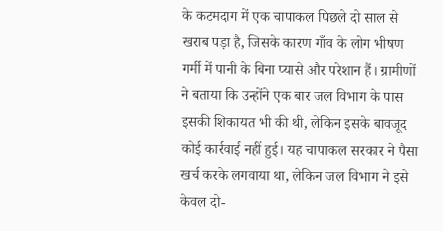के कटमदाग में एक चापाकल पिछले दो साल से खराब पड़ा है, जिसके कारण गाँव के लोग भीषण गर्मी में पानी के बिना प्यासे और परेशान हैं। ग्रामीणों ने बताया कि उन्होंने एक बार जल विभाग के पास इसकी शिकायत भी की थी, लेकिन इसके बावजूद कोई कार्रवाई नहीं हुई। यह चापाकल सरकार ने पैसा खर्च करके लगवाया था, लेकिन जल विभाग ने इसे केवल दो-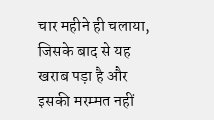चार महीने ही चलाया, जिसके बाद से यह खराब पड़ा है और इसकी मरम्मत नहीं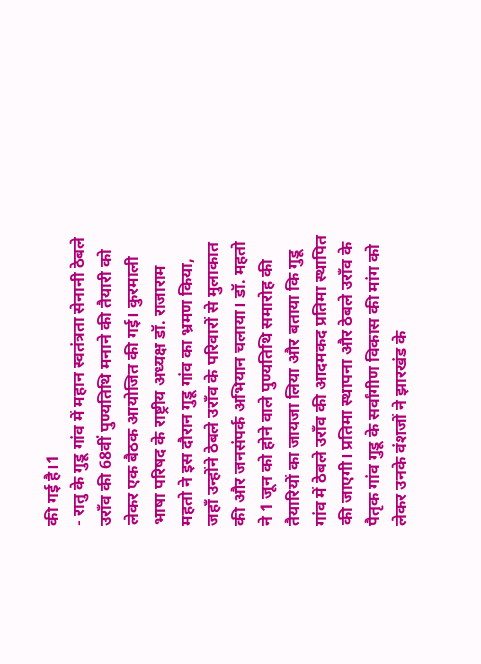की गई है।1
- रातु के गुडू गांव में महान स्वतंत्रता सेनानी ठेबले उराँव की 68वीं पुण्यतिथि मनाने की तैयारी को लेकर एक बैठक आयोजित की गई। कुरमाली भाषा परिषद के राष्ट्रीय अध्यक्ष डॉ. राजाराम महतो ने इस दौरान गुडू गांव का भ्रमण किया, जहाँ उन्होंने ठेबले उराँव के परिवारों से मुलाकात की और जनसंपर्क अभियान चलाया। डॉ. महतो ने 1 जून को होने वाले पुण्यतिथि समारोह की तैयारियों का जायजा लिया और बताया कि गुडू गांव में ठेबले उराँव की आदमकद प्रतिमा स्थापित की जाएगी। प्रतिमा स्थापना और ठेबले उराँव के पैतृक गांव गुडू के सर्वांगीण विकास की मांग को लेकर उनके वंशजों ने झारखंड के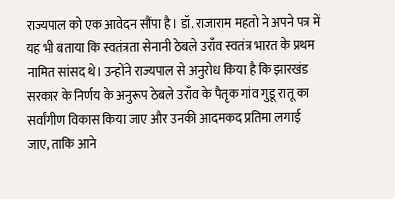राज्यपाल को एक आवेदन सौंपा है। डॉ. राजाराम महतो ने अपने पत्र में यह भी बताया कि स्वतंत्रता सेनानी ठेबले उराँव स्वतंत्र भारत के प्रथम नामित सांसद थे। उन्होंने राज्यपाल से अनुरोध किया है कि झारखंड सरकार के निर्णय के अनुरूप ठेबले उराँव के पैतृक गांव गुडू रातू का सर्वांगीण विकास किया जाए और उनकी आदमकद प्रतिमा लगाई जाए, ताकि आने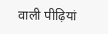वाली पीढ़ियां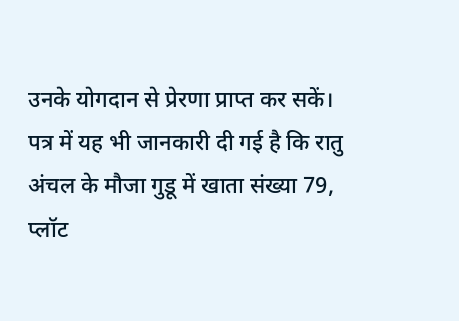उनके योगदान से प्रेरणा प्राप्त कर सकें। पत्र में यह भी जानकारी दी गई है कि रातु अंचल के मौजा गुडू में खाता संख्या 79, प्लॉट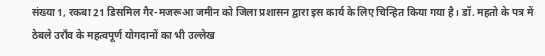संख्या 1, रकबा 21 डिसमिल गैर-मजरूआ जमीन को जिला प्रशासन द्वारा इस कार्य के लिए चिन्हित किया गया है। डॉ. महतो के पत्र में ठेबले उराँव के महत्वपूर्ण योगदानों का भी उल्लेख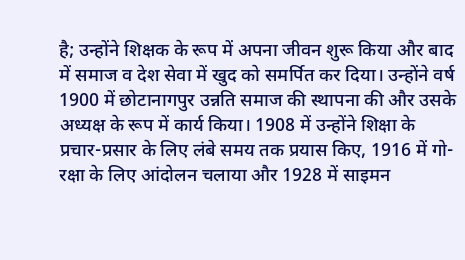है; उन्होंने शिक्षक के रूप में अपना जीवन शुरू किया और बाद में समाज व देश सेवा में खुद को समर्पित कर दिया। उन्होंने वर्ष 1900 में छोटानागपुर उन्नति समाज की स्थापना की और उसके अध्यक्ष के रूप में कार्य किया। 1908 में उन्होंने शिक्षा के प्रचार-प्रसार के लिए लंबे समय तक प्रयास किए, 1916 में गो-रक्षा के लिए आंदोलन चलाया और 1928 में साइमन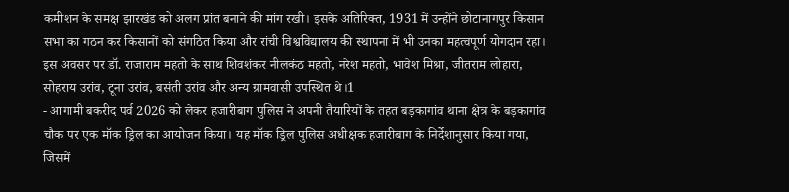कमीशन के समक्ष झारखंड को अलग प्रांत बनाने की मांग रखी। इसके अतिरिक्त, 1931 में उन्होंने छोटानागपुर किसान सभा का गठन कर किसानों को संगठित किया और रांची विश्वविद्यालय की स्थापना में भी उनका महत्वपूर्ण योगदान रहा। इस अवसर पर डॉ. राजाराम महतो के साथ शिवशंकर नीलकंठ महतो, नरेश महतो, भावेश मिश्रा, जीतराम लोहारा, सोहराय उरांव, टूना उरांव, बसंती उरांव और अन्य ग्रामवासी उपस्थित थे।1
- आगामी बकरीद पर्व 2026 को लेकर हजारीबाग पुलिस ने अपनी तैयारियों के तहत बड़कागांव थाना क्षेत्र के बड़कागांव चौक पर एक मॉक ड्रिल का आयोजन किया। यह मॉक ड्रिल पुलिस अधीक्षक हजारीबाग के निर्देशानुसार किया गया, जिसमें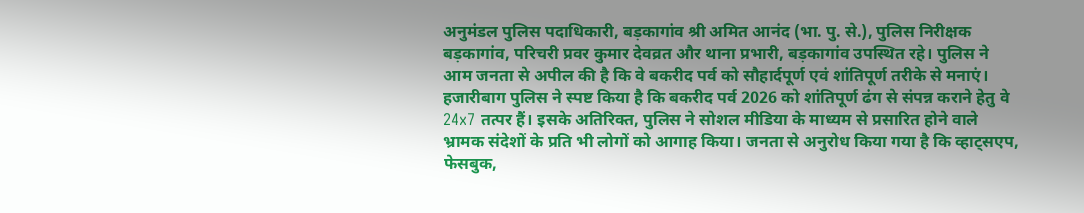अनुमंडल पुलिस पदाधिकारी, बड़कागांव श्री अमित आनंद (भा. पु. से.), पुलिस निरीक्षक बड़कागांव, परिचरी प्रवर कुमार देवव्रत और थाना प्रभारी, बड़कागांव उपस्थित रहे। पुलिस ने आम जनता से अपील की है कि वे बकरीद पर्व को सौहार्दपूर्ण एवं शांतिपूर्ण तरीके से मनाएं। हजारीबाग पुलिस ने स्पष्ट किया है कि बकरीद पर्व 2026 को शांतिपूर्ण ढंग से संपन्न कराने हेतु वे 24x7 तत्पर हैं। इसके अतिरिक्त, पुलिस ने सोशल मीडिया के माध्यम से प्रसारित होने वाले भ्रामक संदेशों के प्रति भी लोगों को आगाह किया। जनता से अनुरोध किया गया है कि व्हाट्सएप, फेसबुक,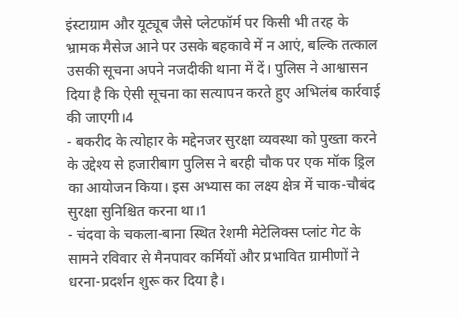इंस्टाग्राम और यूट्यूब जैसे प्लेटफॉर्म पर किसी भी तरह के भ्रामक मैसेज आने पर उसके बहकावे में न आएं, बल्कि तत्काल उसकी सूचना अपने नजदीकी थाना में दें। पुलिस ने आश्वासन दिया है कि ऐसी सूचना का सत्यापन करते हुए अभिलंब कार्रवाई की जाएगी।4
- बकरीद के त्योहार के मद्देनजर सुरक्षा व्यवस्था को पुख्ता करने के उद्देश्य से हजारीबाग पुलिस ने बरही चौक पर एक मॉक ड्रिल का आयोजन किया। इस अभ्यास का लक्ष्य क्षेत्र में चाक-चौबंद सुरक्षा सुनिश्चित करना था।1
- चंदवा के चकला-बाना स्थित रेशमी मेटेलिक्स प्लांट गेट के सामने रविवार से मैनपावर कर्मियों और प्रभावित ग्रामीणों ने धरना-प्रदर्शन शुरू कर दिया है।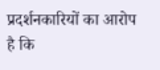प्रदर्शनकारियों का आरोप है कि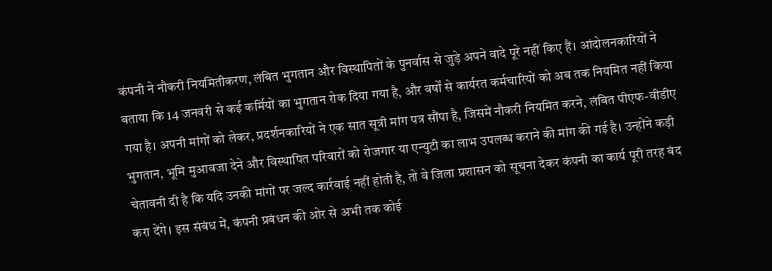कंपनी ने नौकरी नियमितीकरण, लंबित भुगतान और विस्थापितों के पुनर्वास से जुड़े अपने वादे पूरे नहीं किए हैं। आंदोलनकारियों ने बताया कि 14 जनवरी से कई कर्मियों का भुगतान रोक दिया गया है, और वर्षों से कार्यरत कर्मचारियों को अब तक नियमित नहीं किया गया है। अपनी मांगों को लेकर, प्रदर्शनकारियों ने एक सात सूत्री मांग पत्र सौंपा है, जिसमें नौकरी नियमित करने, लंबित पीएफ-वीडीए भुगतान, भूमि मुआवजा देने और विस्थापित परिवारों को रोजगार या एन्युटी का लाभ उपलब्ध कराने की मांग की गई है। उन्होंने कड़ी चेतावनी दी है कि यदि उनकी मांगों पर जल्द कार्रवाई नहीं होती है, तो वे जिला प्रशासन को सूचना देकर कंपनी का कार्य पूरी तरह बंद करा देंगे। इस संबंध में, कंपनी प्रबंधन की ओर से अभी तक कोई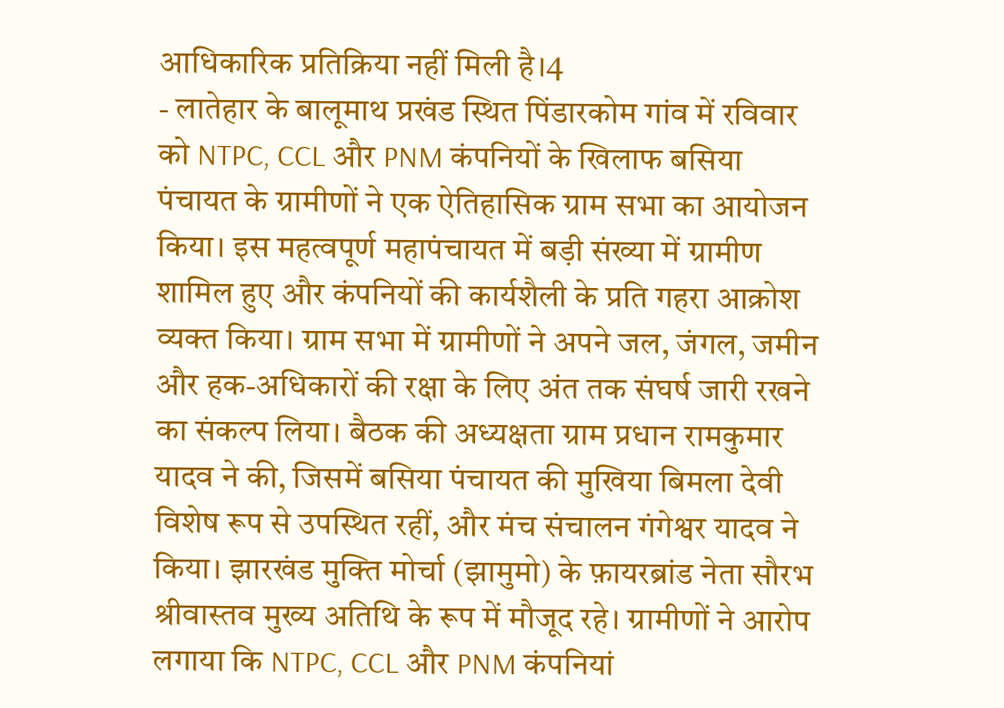आधिकारिक प्रतिक्रिया नहीं मिली है।4
- लातेहार के बालूमाथ प्रखंड स्थित पिंडारकोम गांव में रविवार को NTPC, CCL और PNM कंपनियों के खिलाफ बसिया पंचायत के ग्रामीणों ने एक ऐतिहासिक ग्राम सभा का आयोजन किया। इस महत्वपूर्ण महापंचायत में बड़ी संख्या में ग्रामीण शामिल हुए और कंपनियों की कार्यशैली के प्रति गहरा आक्रोश व्यक्त किया। ग्राम सभा में ग्रामीणों ने अपने जल, जंगल, जमीन और हक-अधिकारों की रक्षा के लिए अंत तक संघर्ष जारी रखने का संकल्प लिया। बैठक की अध्यक्षता ग्राम प्रधान रामकुमार यादव ने की, जिसमें बसिया पंचायत की मुखिया बिमला देवी विशेष रूप से उपस्थित रहीं, और मंच संचालन गंगेश्वर यादव ने किया। झारखंड मुक्ति मोर्चा (झामुमो) के फ़ायरब्रांड नेता सौरभ श्रीवास्तव मुख्य अतिथि के रूप में मौजूद रहे। ग्रामीणों ने आरोप लगाया कि NTPC, CCL और PNM कंपनियां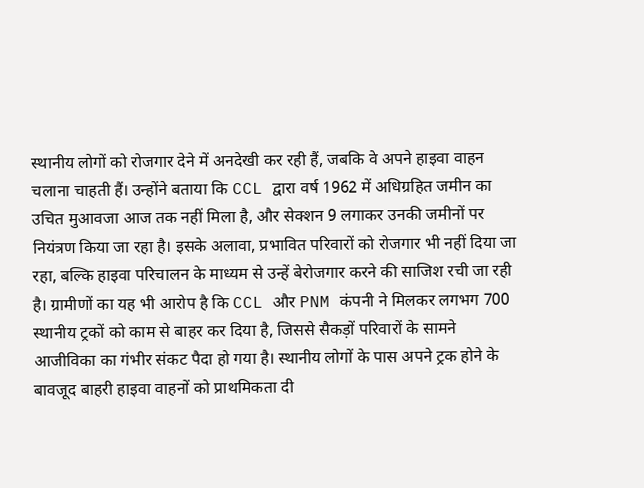स्थानीय लोगों को रोजगार देने में अनदेखी कर रही हैं, जबकि वे अपने हाइवा वाहन चलाना चाहती हैं। उन्होंने बताया कि CCL द्वारा वर्ष 1962 में अधिग्रहित जमीन का उचित मुआवजा आज तक नहीं मिला है, और सेक्शन 9 लगाकर उनकी जमीनों पर नियंत्रण किया जा रहा है। इसके अलावा, प्रभावित परिवारों को रोजगार भी नहीं दिया जा रहा, बल्कि हाइवा परिचालन के माध्यम से उन्हें बेरोजगार करने की साजिश रची जा रही है। ग्रामीणों का यह भी आरोप है कि CCL और PNM कंपनी ने मिलकर लगभग 700 स्थानीय ट्रकों को काम से बाहर कर दिया है, जिससे सैकड़ों परिवारों के सामने आजीविका का गंभीर संकट पैदा हो गया है। स्थानीय लोगों के पास अपने ट्रक होने के बावजूद बाहरी हाइवा वाहनों को प्राथमिकता दी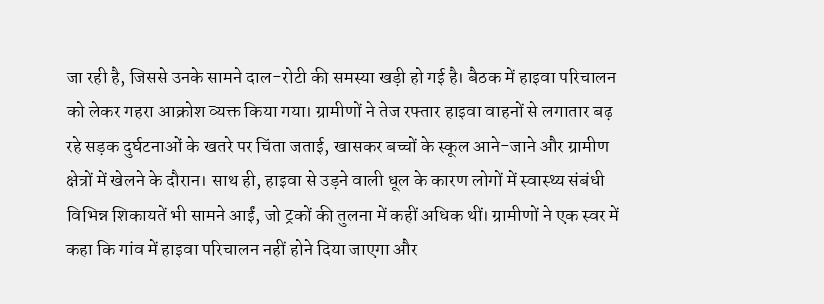जा रही है, जिससे उनके सामने दाल-रोटी की समस्या खड़ी हो गई है। बैठक में हाइवा परिचालन को लेकर गहरा आक्रोश व्यक्त किया गया। ग्रामीणों ने तेज रफ्तार हाइवा वाहनों से लगातार बढ़ रहे सड़क दुर्घटनाओं के खतरे पर चिंता जताई, खासकर बच्चों के स्कूल आने-जाने और ग्रामीण क्षेत्रों में खेलने के दौरान। साथ ही, हाइवा से उड़ने वाली धूल के कारण लोगों में स्वास्थ्य संबंधी विभिन्न शिकायतें भी सामने आईं, जो ट्रकों की तुलना में कहीं अधिक थीं। ग्रामीणों ने एक स्वर में कहा कि गांव में हाइवा परिचालन नहीं होने दिया जाएगा और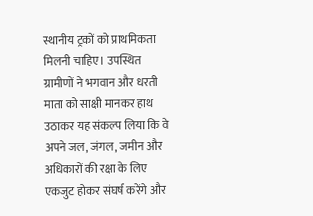स्थानीय ट्रकों को प्राथमिकता मिलनी चाहिए। उपस्थित ग्रामीणों ने भगवान और धरती माता को साक्षी मानकर हाथ उठाकर यह संकल्प लिया कि वे अपने जल, जंगल, जमीन और अधिकारों की रक्षा के लिए एकजुट होकर संघर्ष करेंगे और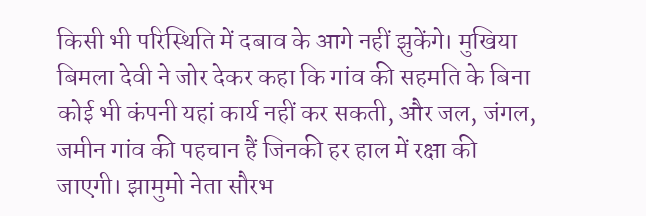किसी भी परिस्थिति में दबाव के आगे नहीं झुकेंगे। मुखिया बिमला देवी ने जोर देकर कहा कि गांव की सहमति के बिना कोई भी कंपनी यहां कार्य नहीं कर सकती, और जल, जंगल, जमीन गांव की पहचान हैं जिनकी हर हाल में रक्षा की जाएगी। झामुमो नेता सौरभ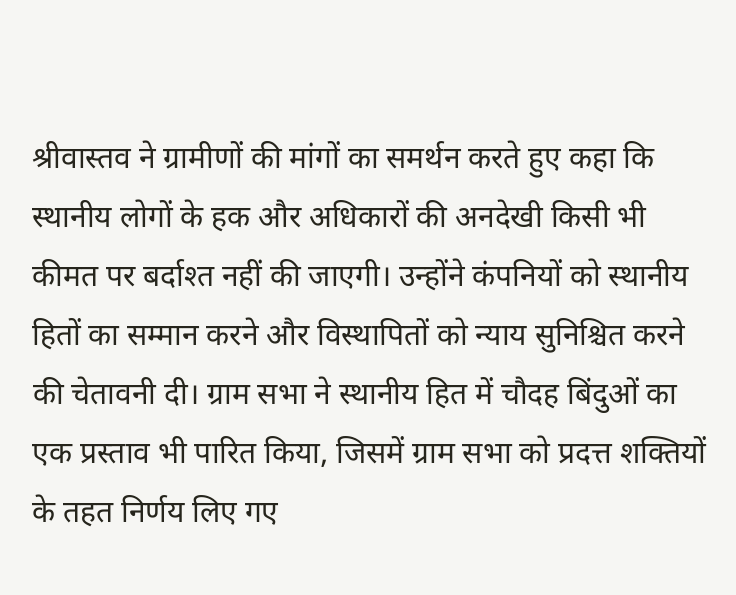श्रीवास्तव ने ग्रामीणों की मांगों का समर्थन करते हुए कहा कि स्थानीय लोगों के हक और अधिकारों की अनदेखी किसी भी कीमत पर बर्दाश्त नहीं की जाएगी। उन्होंने कंपनियों को स्थानीय हितों का सम्मान करने और विस्थापितों को न्याय सुनिश्चित करने की चेतावनी दी। ग्राम सभा ने स्थानीय हित में चौदह बिंदुओं का एक प्रस्ताव भी पारित किया, जिसमें ग्राम सभा को प्रदत्त शक्तियों के तहत निर्णय लिए गए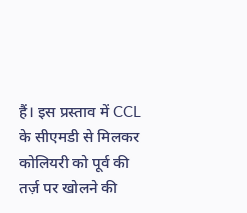हैं। इस प्रस्ताव में CCL के सीएमडी से मिलकर कोलियरी को पूर्व की तर्ज़ पर खोलने की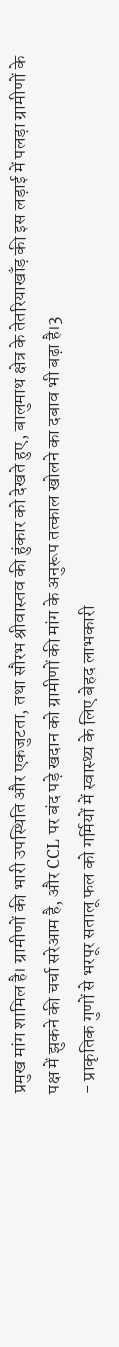प्रमुख मांग शामिल है। ग्रामीणों की भारी उपस्थिति और एकजुटता, तथा सौरभ श्रीवास्तव की हुंकार को देखते हुए, बालुमाथ क्षेत्र के तेतरियाखाँड़ की इस लड़ाई में पलड़ा ग्रामीणों के पक्ष में झुकने की चर्चा सरेआम है, और CCL पर बंद पड़े खदान को ग्रामीणों की मांग के अनुरूप तत्काल खोलने का दबाव भी बढ़ा है।3
- प्राकृतिक गुणों से भरपूर सतालू फल को गर्मियों में स्वास्थ्य के लिए बेहद लाभकारी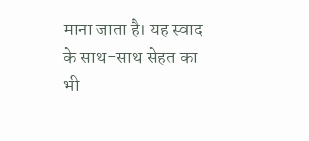माना जाता है। यह स्वाद के साथ-साथ सेहत का भी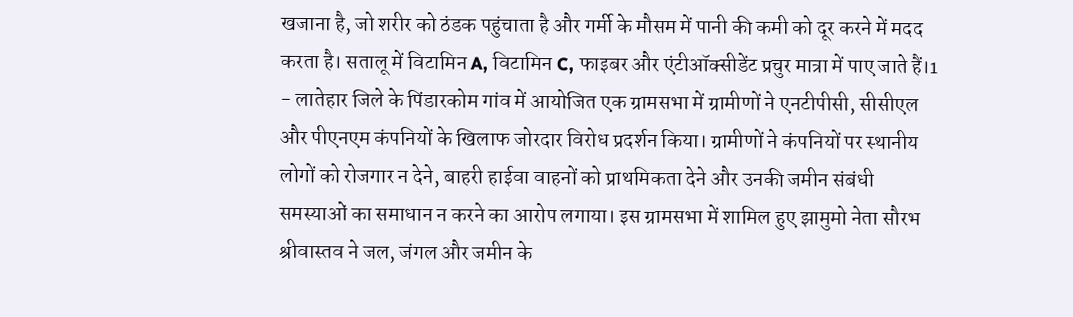खजाना है, जो शरीर को ठंडक पहुंचाता है और गर्मी के मौसम में पानी की कमी को दूर करने में मदद करता है। सतालू में विटामिन A, विटामिन C, फाइबर और एंटीऑक्सीडेंट प्रचुर मात्रा में पाए जाते हैं।1
- लातेहार जिले के पिंडारकोम गांव में आयोजित एक ग्रामसभा में ग्रामीणों ने एनटीपीसी, सीसीएल और पीएनएम कंपनियों के खिलाफ जोरदार विरोध प्रदर्शन किया। ग्रामीणों ने कंपनियों पर स्थानीय लोगों को रोजगार न देने, बाहरी हाईवा वाहनों को प्राथमिकता देने और उनकी जमीन संबंधी समस्याओं का समाधान न करने का आरोप लगाया। इस ग्रामसभा में शामिल हुए झामुमो नेता सौरभ श्रीवास्तव ने जल, जंगल और जमीन के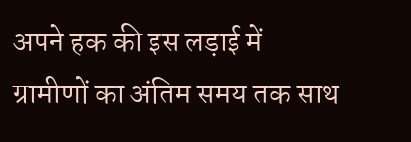अपने हक की इस लड़ाई में ग्रामीणों का अंतिम समय तक साथ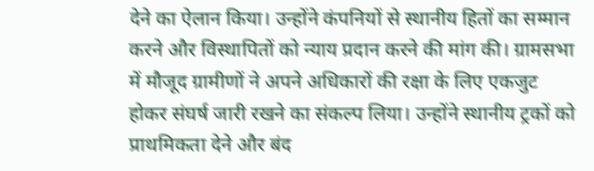देने का ऐलान किया। उन्होंने कंपनियों से स्थानीय हितों का सम्मान करने और विस्थापितों को न्याय प्रदान करने की मांग की। ग्रामसभा में मौजूद ग्रामीणों ने अपने अधिकारों की रक्षा के लिए एकजुट होकर संघर्ष जारी रखने का संकल्प लिया। उन्होंने स्थानीय ट्रकों को प्राथमिकता देने और बंद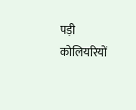पड़ी कोलियरियों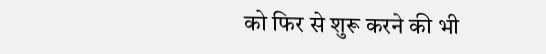को फिर से शुरू करने की भी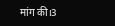मांग की।3